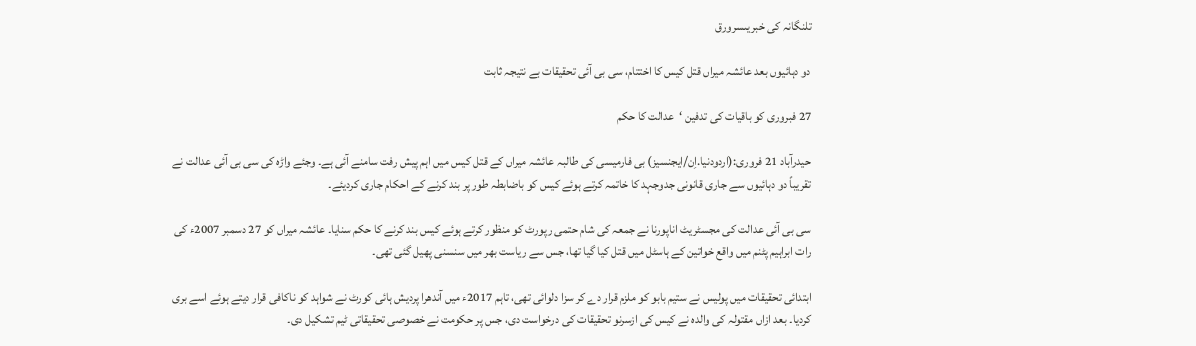تلنگانہ کی خبریںسرورق

دو دہائیوں بعد عائشہ میراں قتل کیس کا اختتام، سی بی آئی تحقیقات بے نتیجہ ثابت

27 فبروری کو باقیات کی تدفین ‘عدالت کا حکم

حیدرآباد 21 فروری:(اردودنیا.اِن/ایجنسیز) بی فارمیسی کی طالبہ عائشہ میراں کے قتل کیس میں اہم پیش رفت سامنے آئی ہے۔ وجئے واڑہ کی سی بی آئی عدالت نے تقریباً دو دہائیوں سے جاری قانونی جدوجہد کا خاتمہ کرتے ہوئے کیس کو باضابطہ طور پر بند کرنے کے احکام جاری کردیئے۔

سی بی آئی عدالت کی مجسٹریٹ اناپورنا نے جمعہ کی شام حتمی رپورٹ کو منظور کرتے ہوئے کیس بند کرنے کا حکم سنایا۔ عائشہ میراں کو 27 دسمبر 2007ء کی رات ابراہیم پٹنم میں واقع خواتین کے ہاسٹل میں قتل کیا گیا تھا، جس سے ریاست بھر میں سنسنی پھیل گئی تھی۔

ابتدائی تحقیقات میں پولیس نے ستیم بابو کو ملزم قرار دے کر سزا دلوائی تھی، تاہم 2017ء میں آندھرا پردیش ہائی کورٹ نے شواہد کو ناکافی قرار دیتے ہوئے اسے بری کردیا۔ بعد ازاں مقتولہ کی والدہ نے کیس کی ازسرنو تحقیقات کی درخواست دی، جس پر حکومت نے خصوصی تحقیقاتی ٹیم تشکیل دی۔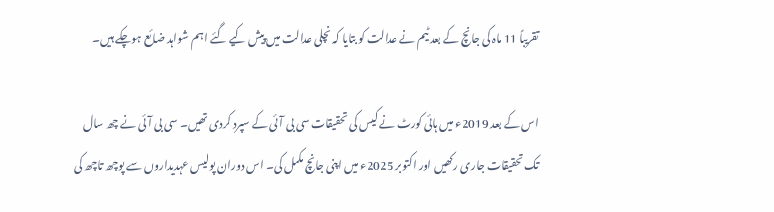تقریباً 11 ماہ کی جانچ کے بعد ٹیم نے عدالت کو بتایا کہ نچلی عدالت میں پیش کیے گئے اہم شواہد ضائع ہوچکے ہیں۔

اس کے بعد 2019ء میں ہائی کورٹ نے کیس کی تحقیقات سی بی آئی کے سپرد کردی تھیں۔ سی بی آئی نے چھ سال تک تحقیقات جاری رکھیں اور اکتوبر 2025ء میں اپنی جانچ مکمل کی۔ اس دوران پولیس عہدیداروں سے پوچھ تاچھ کی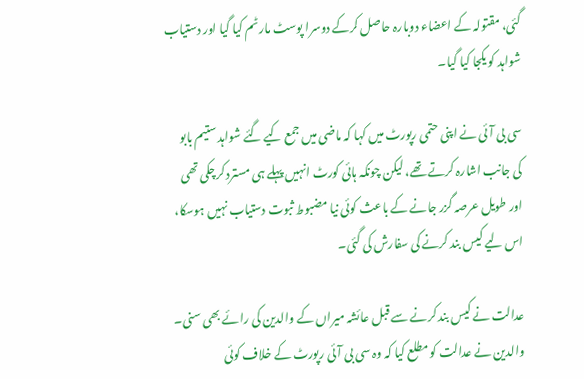گئی، مقتولہ کے اعضاء دوبارہ حاصل کرکے دوسرا پوسٹ مارٹم کیا گیا اور دستیاب شواہد کو یکجا کیا گیا۔

سی بی آئی نے اپنی حتمی رپورٹ میں کہا کہ ماضی میں جمع کیے گئے شواہد ستیم بابو کی جانب اشارہ کرتے تھے، لیکن چونکہ ہائی کورٹ انہیں پہلے ہی مسترد کرچکی تھی اور طویل عرصہ گزر جانے کے باعث کوئی نیا مضبوط ثبوت دستیاب نہیں ہوسکا، اس لیے کیس بند کرنے کی سفارش کی گئی۔

عدالت نے کیس بند کرنے سے قبل عائشہ میراں کے والدین کی رائے بھی سنی۔ والدین نے عدالت کو مطلع کیا کہ وہ سی بی آئی رپورٹ کے خلاف کوئی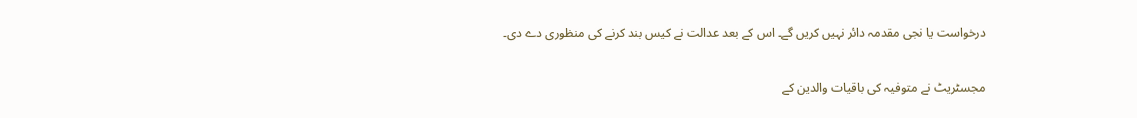درخواست یا نجی مقدمہ دائر نہیں کریں گے۔ اس کے بعد عدالت نے کیس بند کرنے کی منظوری دے دی۔

مجسٹریٹ نے متوفیہ کی باقیات والدین کے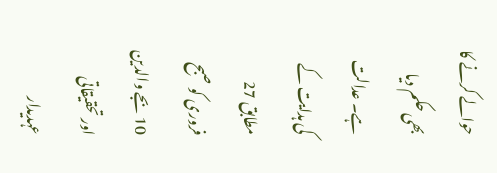حوالے کرنے کا بھی حکم دیا ہے۔ عدالت کی ہدایت کے مطابق 27 فروری کو صبح 10 بجے والدین اور تحقیقاتی عہدیدار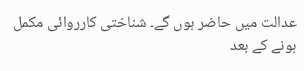عدالت میں حاضر ہوں گے۔ شناختی کارروائی مکمل ہونے کے بعد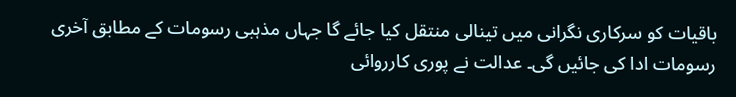باقیات کو سرکاری نگرانی میں تینالی منتقل کیا جائے گا جہاں مذہبی رسومات کے مطابق آخری رسومات ادا کی جائیں گی۔ عدالت نے پوری کارروائی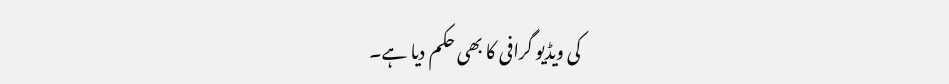کی ویڈیو گرافی کا بھی حکم دیا ہے۔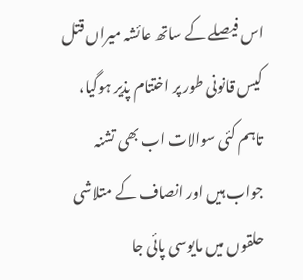اس فیصلے کے ساتھ عائشہ میراں قتل کیس قانونی طور پر اختتام پذیر ہوگیا، تاہم کئی سوالات اب بھی تشنہ جواب ہیں اور انصاف کے متلاشی حلقوں میں مایوسی پائی جا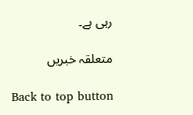رہی ہے۔

متعلقہ خبریں

Back to top button